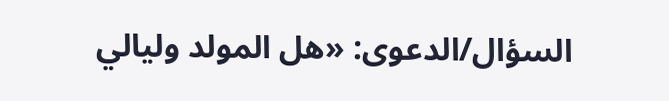السؤال/الدعوى: «هل المولد وليالي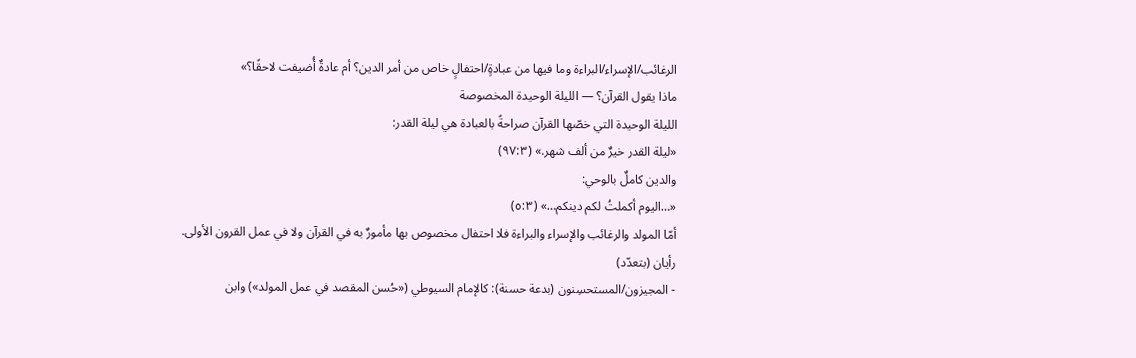الرغائب/الإسراء/البراءة وما فيها من عبادةٍ/احتفالٍ خاص من أمر الدين؟ أم عادةٌ أُضيفت لاحقًا؟»
ماذا يقول القرآن؟ — الليلة الوحيدة المخصوصة
الليلة الوحيدة التي خصّها القرآن صراحةً بالعبادة هي ليلة القدر:
«ليلة القدر خيرٌ من ألف شهر.» (٩٧:٣)
والدين كاملٌ بالوحي:
«…اليوم أكملتُ لكم دينكم…» (٥:٣)
أمّا المولد والرغائب والإسراء والبراءة فلا احتفال مخصوص بها مأمورٌ به في القرآن ولا في عمل القرون الأولى.
رأيان (بتعدّد)
- المجيزون/المستحسِنون (بدعة حسنة): كالإمام السيوطي («حُسن المقصد في عمل المولد») وابن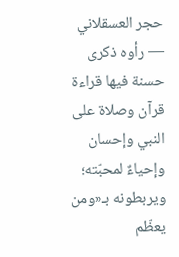حجر العسقلاني — رأوه ذكرى حسنة فيها قراءة قرآن وصلاة على النبي وإحسان وإحياءٌ لمحبّته؛ ويربطونه بـ«ومن يعظّم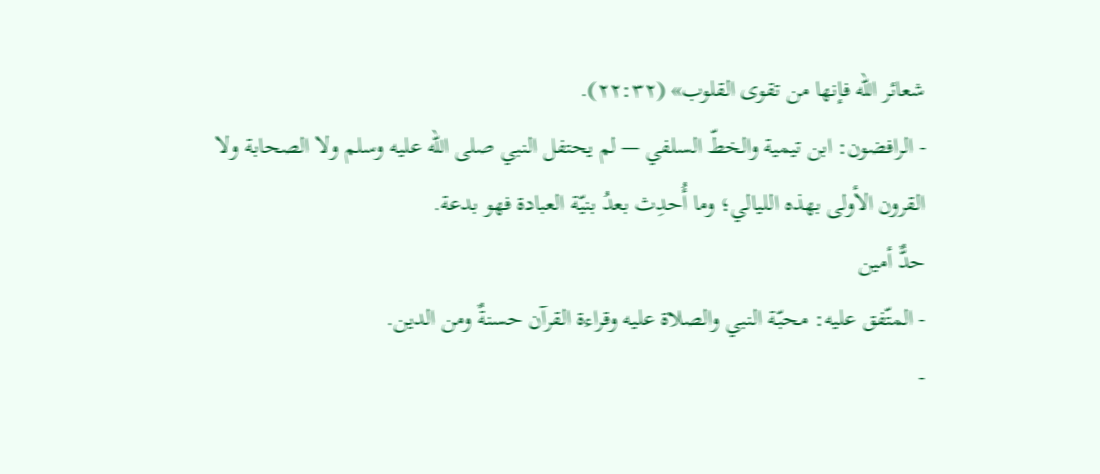شعائر الله فإنها من تقوى القلوب» (٢٢:٣٢).
- الرافضون: ابن تيمية والخطّ السلفي — لم يحتفل النبي صلى الله عليه وسلم ولا الصحابة ولا القرون الأولى بهذه الليالي؛ وما أُحدِث بعدُ بنيّة العبادة فهو بدعة.
حدٌّ أمين
- المتّفق عليه: محبّة النبي والصلاة عليه وقراءة القرآن حسنةٌ ومن الدين.
-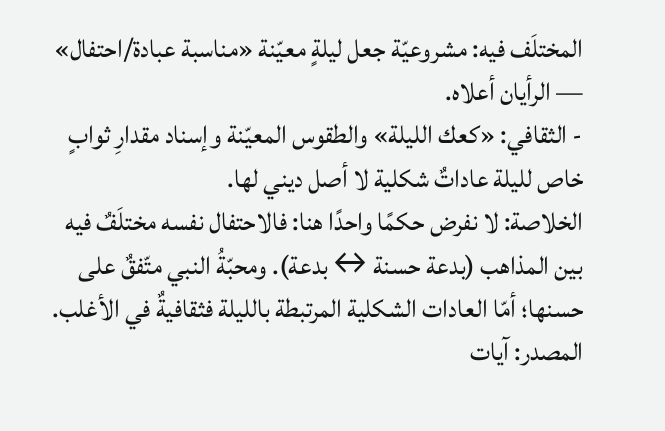المختلَف فيه: مشروعيّة جعل ليلةٍ معيّنة «مناسبة عبادة/احتفال» — الرأيان أعلاه.
- الثقافي: «كعك الليلة» والطقوس المعيّنة وإسناد مقدارِ ثوابٍ خاص لليلة عاداتٌ شكلية لا أصل ديني لها.
الخلاصة: لا نفرض حكمًا واحدًا هنا: فالاحتفال نفسه مختلَفٌ فيه بين المذاهب (بدعة حسنة ↔ بدعة). ومحبّةُ النبي متّفقٌ على حسنها؛ أمّا العادات الشكلية المرتبطة بالليلة فثقافيةٌ في الأغلب.
المصدر: آيات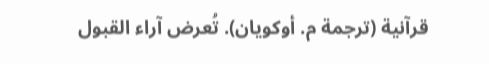قرآنية (ترجمة م. أوكويان). تُعرض آراء القبول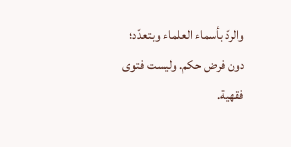والردّ بأسماء العلماء وبتعدّد؛ دون فرض حكم. وليست فتوى فقهية.